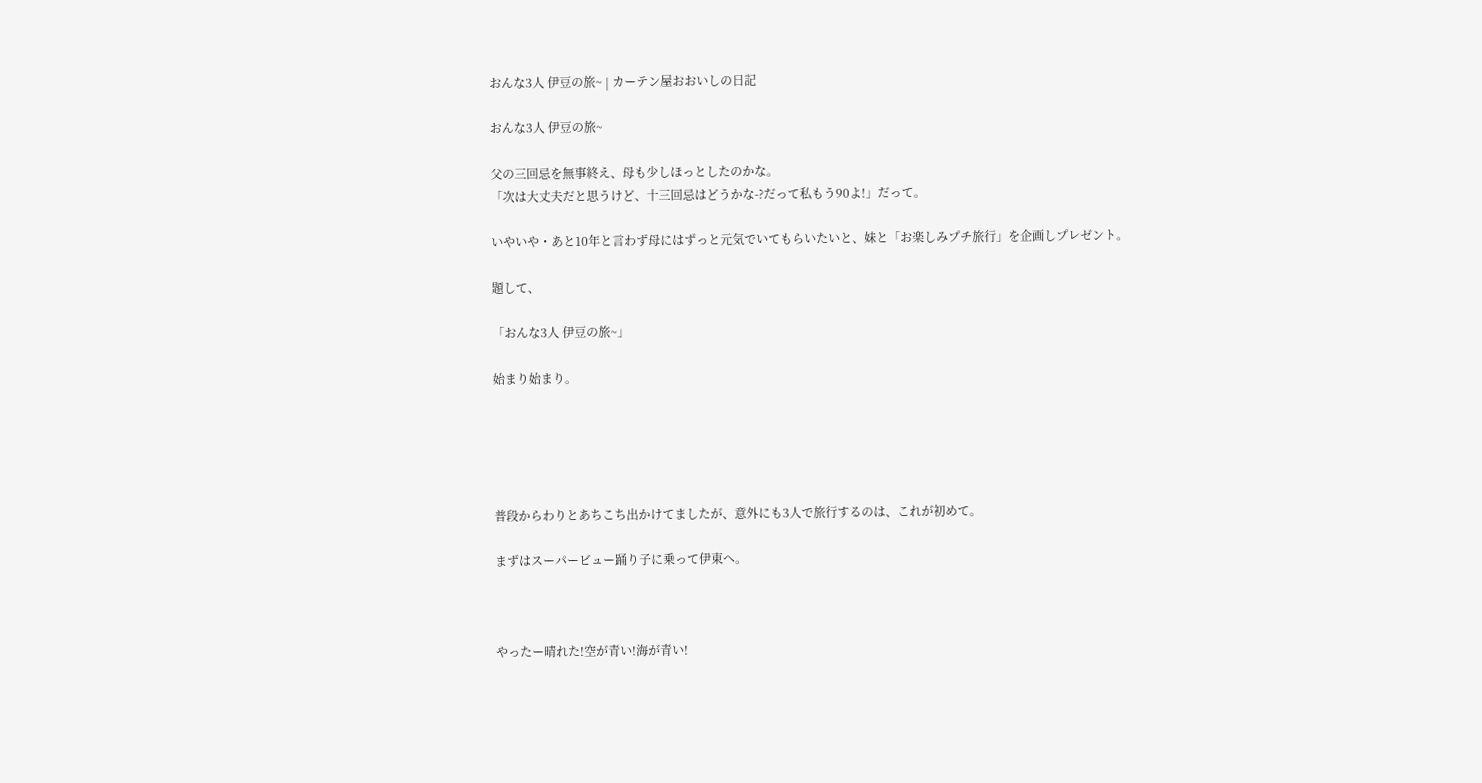おんな3人 伊豆の旅~ | カーテン屋おおいしの日記

おんな3人 伊豆の旅~

父の三回忌を無事終え、母も少しほっとしたのかな。
「次は大丈夫だと思うけど、十三回忌はどうかな-?だって私もう90よ!」だって。

いやいや・あと10年と言わず母にはずっと元気でいてもらいたいと、妹と「お楽しみプチ旅行」を企画しプレゼント。

題して、

「おんな3人 伊豆の旅~」

始まり始まり。





普段からわりとあちこち出かけてましたが、意外にも3人で旅行するのは、これが初めて。

まずはスーパービュー踊り子に乗って伊東へ。



やったー晴れた!空が青い!海が青い!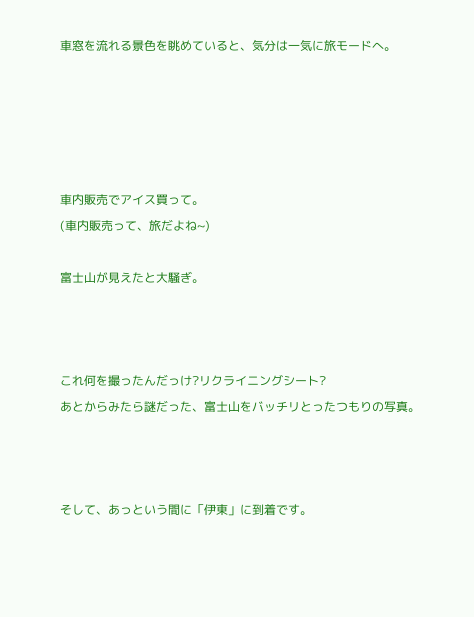車窓を流れる景色を眺めていると、気分は一気に旅モードへ。





車内販売でアイス買って。
(車内販売って、旅だよね~)

富士山が見えたと大騒ぎ。



これ何を撮ったんだっけ?リクライニングシート?
あとからみたら謎だった、富士山をバッチリとったつもりの写真。



そして、あっという間に「伊東」に到着です。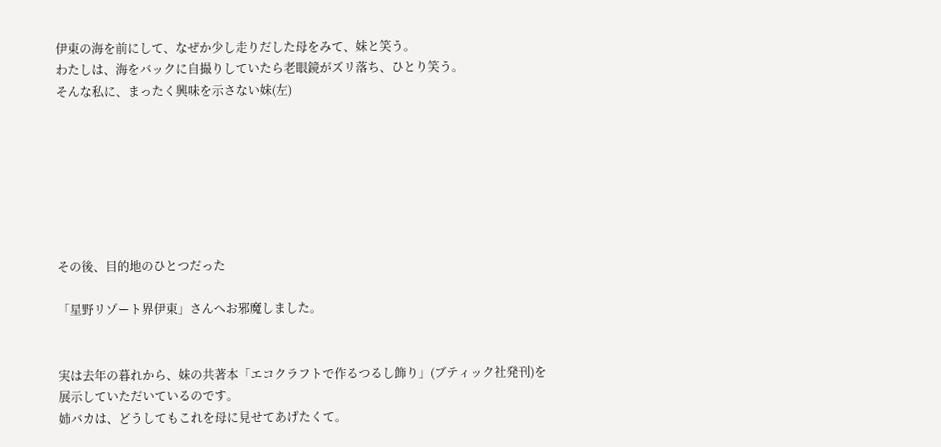伊東の海を前にして、なぜか少し走りだした母をみて、妹と笑う。
わたしは、海をバックに自撮りしていたら老眼鏡がズリ落ち、ひとり笑う。
そんな私に、まったく興味を示さない妹(左)







その後、目的地のひとつだった

「星野リゾート界伊東」さんへお邪魔しました。


実は去年の暮れから、妹の共著本「エコクラフトで作るつるし飾り」(ブティック社発刊)を展示していただいているのです。
姉バカは、どうしてもこれを母に見せてあげたくて。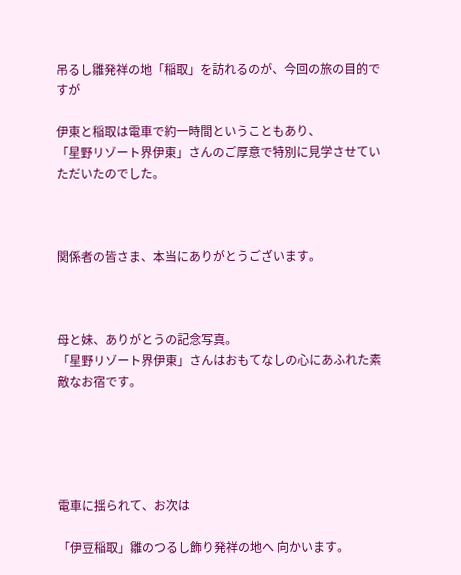吊るし雛発祥の地「稲取」を訪れるのが、今回の旅の目的ですが

伊東と稲取は電車で約一時間ということもあり、
「星野リゾート界伊東」さんのご厚意で特別に見学させていただいたのでした。



関係者の皆さま、本当にありがとうございます。



母と妹、ありがとうの記念写真。
「星野リゾート界伊東」さんはおもてなしの心にあふれた素敵なお宿です。





電車に揺られて、お次は

「伊豆稲取」雛のつるし飾り発祥の地へ 向かいます。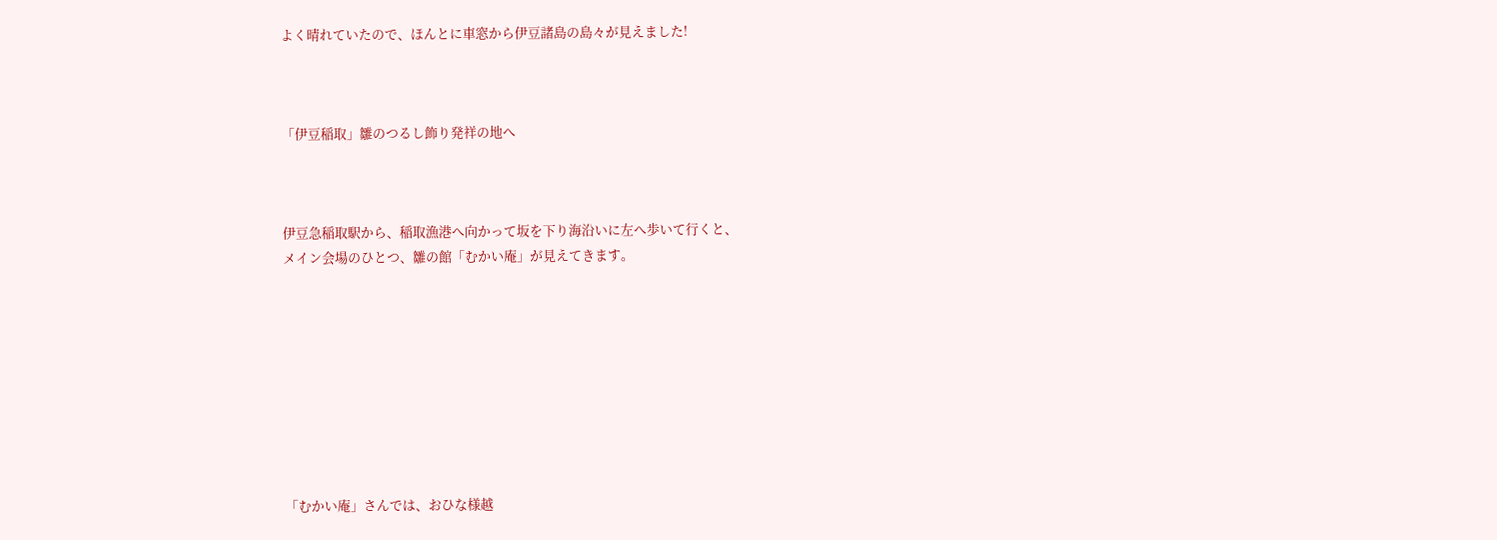よく晴れていたので、ほんとに車窓から伊豆諸島の島々が見えました!



「伊豆稲取」雛のつるし飾り発祥の地へ



伊豆急稲取駅から、稲取漁港へ向かって坂を下り海沿いに左へ歩いて行くと、
メイン会場のひとつ、雛の館「むかい庵」が見えてきます。









「むかい庵」さんでは、おひな様越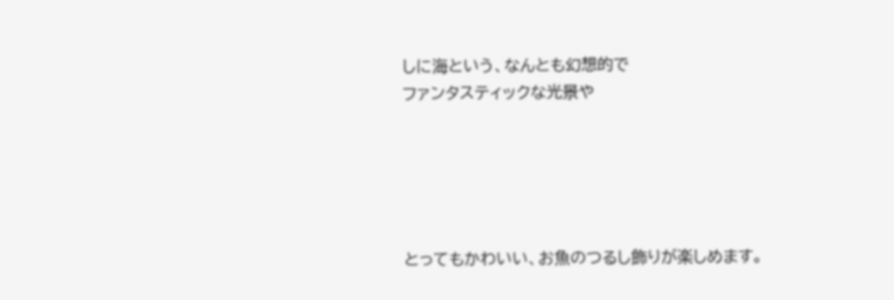しに海という、なんとも幻想的で
ファンタスティックな光景や





とってもかわいい、お魚のつるし飾りが楽しめます。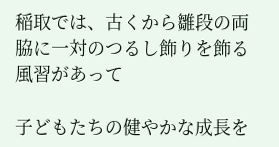稲取では、古くから雛段の両脇に一対のつるし飾りを飾る風習があって

子どもたちの健やかな成長を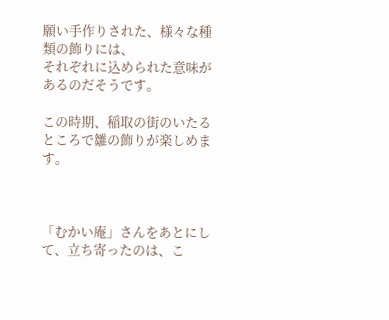願い手作りされた、様々な種類の飾りには、
それぞれに込められた意味があるのだそうです。

この時期、稲取の街のいたるところで雛の飾りが楽しめます。



「むかい庵」さんをあとにして、立ち寄ったのは、こ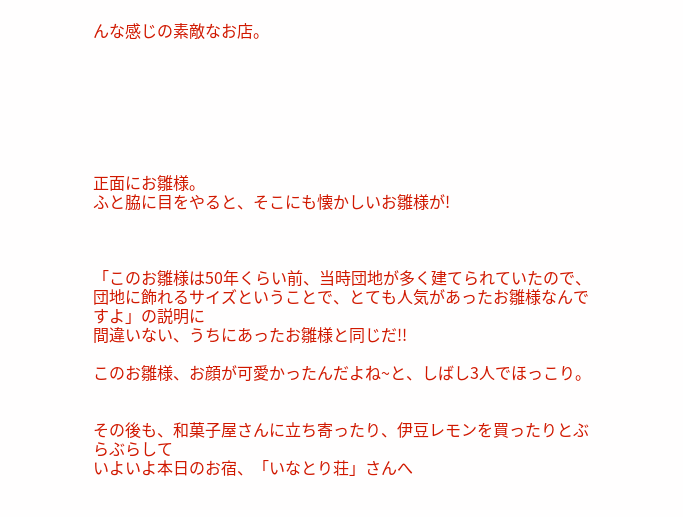んな感じの素敵なお店。







正面にお雛様。
ふと脇に目をやると、そこにも懐かしいお雛様が!



「このお雛様は50年くらい前、当時団地が多く建てられていたので、
団地に飾れるサイズということで、とても人気があったお雛様なんですよ」の説明に
間違いない、うちにあったお雛様と同じだ!!

このお雛様、お顔が可愛かったんだよね~と、しばし3人でほっこり。


その後も、和菓子屋さんに立ち寄ったり、伊豆レモンを買ったりとぶらぶらして
いよいよ本日のお宿、「いなとり荘」さんへ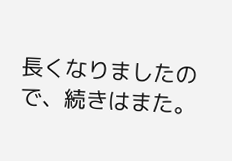長くなりましたので、続きはまた。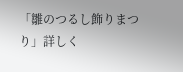「雛のつるし飾りまつり」詳しく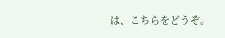は、こちらをどうぞ。